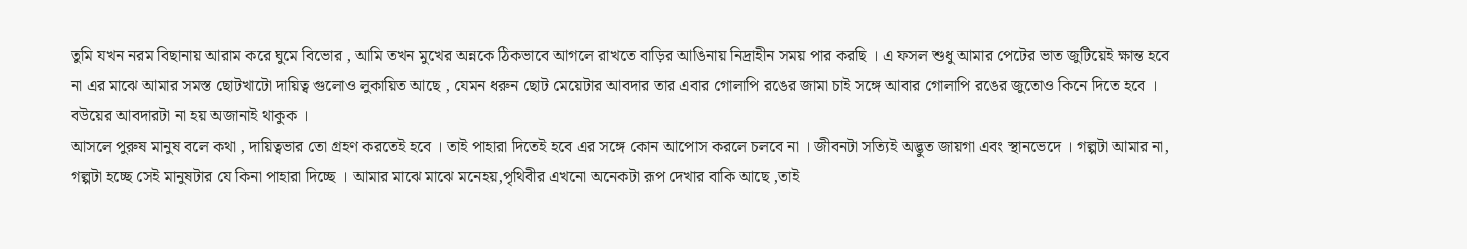তুমি যখন নরম বিছানায় আরাম করে ঘুমে বিভোর , আমি তখন মুখের অন্নকে ঠিকভাবে আগলে রাখতে বাড়ির আঙিনায় নিদ্রাহীন সময় পার করছি । এ ফসল শুধু আমার পেটের ভাত জুটিয়েই ক্ষান্ত হবে না এর মাঝে আমার সমস্ত ছোটখাটো দায়িত্ব গুলোও লুকায়িত আছে , যেমন ধরুন ছোট মেয়েটার আবদার তার এবার গোলাপি রঙের জামা চাই সঙ্গে আবার গোলাপি রঙের জুতোও কিনে দিতে হবে । বউয়ের আবদারটা না হয় অজানাই থাকুক ।
আসলে পুরুষ মানুষ বলে কথা , দায়িত্বভার তো গ্রহণ করতেই হবে । তাই পাহারা দিতেই হবে এর সঙ্গে কোন আপোস করলে চলবে না । জীবনটা সত্যিই অদ্ভুত জায়গা এবং স্থানভেদে । গল্পটা আমার না, গল্পটা হচ্ছে সেই মানুষটার যে কিনা পাহারা দিচ্ছে । আমার মাঝে মাঝে মনেহয়,পৃথিবীর এখনো অনেকটা রূপ দেখার বাকি আছে ,তাই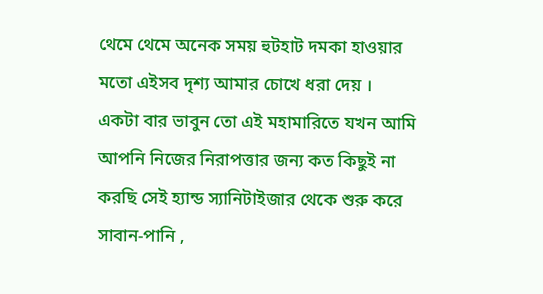থেমে থেমে অনেক সময় হুটহাট দমকা হাওয়ার মতো এইসব দৃশ্য আমার চোখে ধরা দেয় ।
একটা বার ভাবুন তো এই মহামারিতে যখন আমি আপনি নিজের নিরাপত্তার জন্য কত কিছুই না করছি সেই হ্যান্ড স্যানিটাইজার থেকে শুরু করে সাবান-পানি ,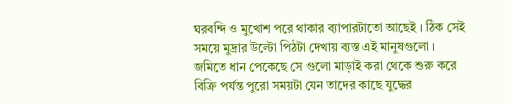ঘরবন্দি ও মুখোশ পরে থাকার ব্যাপারটাতো আছেই । ঠিক সেই সময়ে মুদ্রার উল্টো পিঠটা দেখায় ব্যস্ত এই মানুষগুলো ।
জমিতে ধান পেকেছে সে গুলো মাড়াই করা থেকে শুরু করে বিক্রি পর্যন্ত পুরো সময়টা যেন তাদের কাছে যুদ্ধের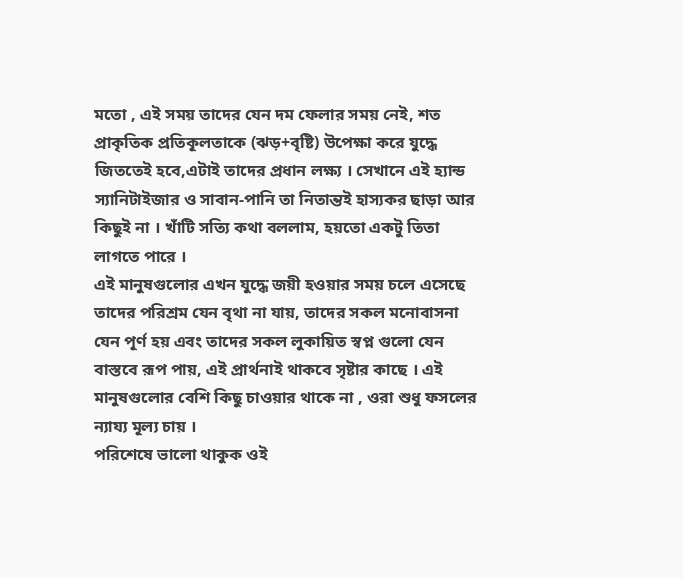মতো , এই সময় তাদের যেন দম ফেলার সময় নেই, শত প্রাকৃতিক প্রতিকূলতাকে (ঝড়+বৃষ্টি) উপেক্ষা করে যুদ্ধে জিততেই হবে,এটাই তাদের প্রধান লক্ষ্য । সেখানে এই হ্যান্ড স্যানিটাইজার ও সাবান-পানি তা নিতান্তই হাস্যকর ছাড়া আর কিছুই না । খাঁটি সত্যি কথা বললাম, হয়তো একটু তিতা লাগতে পারে ।
এই মানুষগুলোর এখন যুদ্ধে জয়ী হওয়ার সময় চলে এসেছে তাদের পরিশ্রম যেন বৃথা না যায়, তাদের সকল মনোবাসনা যেন পূর্ণ হয় এবং তাদের সকল লুকায়িত স্বপ্ন গুলো যেন বাস্তবে রূপ পায়, এই প্রার্থনাই থাকবে সৃষ্টার কাছে । এই মানুষগুলোর বেশি কিছু চাওয়ার থাকে না , ওরা শুধু ফসলের ন্যায্য মূল্য চায় ।
পরিশেষে ভালো থাকুক ওই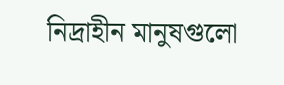নিদ্রাহীন মানুষগুলো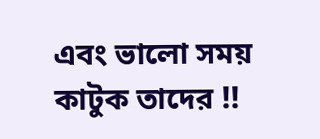এবং ভালো সময় কাটুক তাদের !!